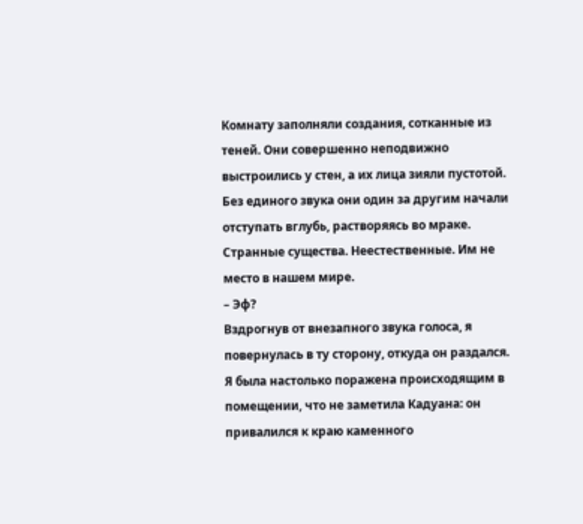Комнату заполняли создания, сотканные из теней. Они совершенно неподвижно выстроились у стен, а их лица зияли пустотой. Без единого звука они один за другим начали отступать вглубь, растворяясь во мраке.
Странные существа. Неестественные. Им не место в нашем мире.
– Эф?
Вздрогнув от внезапного звука голоса, я повернулась в ту сторону, откуда он раздался. Я была настолько поражена происходящим в помещении, что не заметила Кадуана: он привалился к краю каменного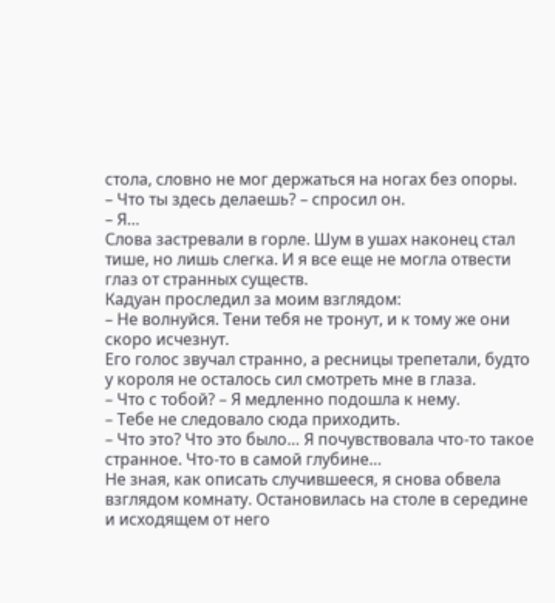стола, словно не мог держаться на ногах без опоры.
– Что ты здесь делаешь? – спросил он.
– Я…
Слова застревали в горле. Шум в ушах наконец стал тише, но лишь слегка. И я все еще не могла отвести глаз от странных существ.
Кадуан проследил за моим взглядом:
– Не волнуйся. Тени тебя не тронут, и к тому же они скоро исчезнут.
Его голос звучал странно, а ресницы трепетали, будто у короля не осталось сил смотреть мне в глаза.
– Что с тобой? – Я медленно подошла к нему.
– Тебе не следовало сюда приходить.
– Что это? Что это было… Я почувствовала что-то такое странное. Что-то в самой глубине…
Не зная, как описать случившееся, я снова обвела взглядом комнату. Остановилась на столе в середине и исходящем от него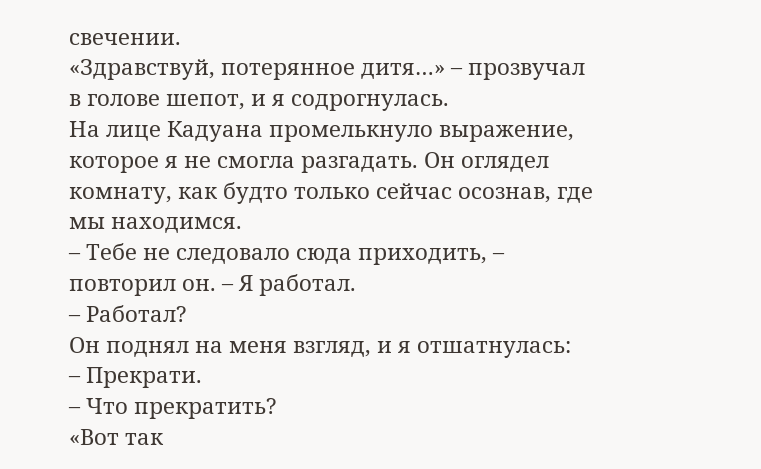свечении.
«Здравствуй, потерянное дитя…» – прозвучал в голове шепот, и я содрогнулась.
На лице Кадуана промелькнуло выражение, которое я не смогла разгадать. Он оглядел комнату, как будто только сейчас осознав, где мы находимся.
– Тебе не следовало сюда приходить, – повторил он. – Я работал.
– Работал?
Он поднял на меня взгляд, и я отшатнулась:
– Прекрати.
– Что прекратить?
«Вот так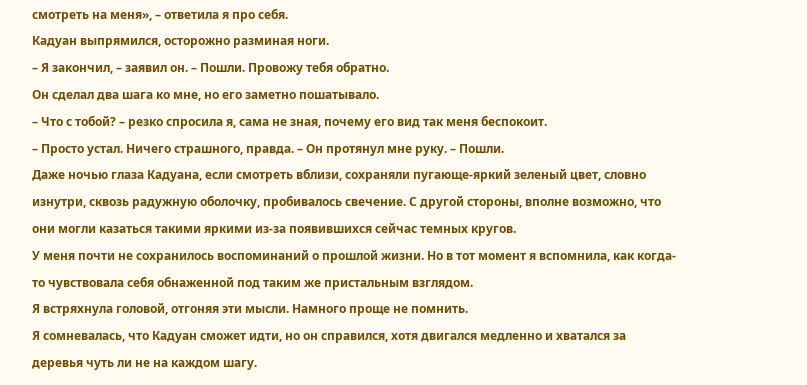смотреть на меня», – ответила я про себя.
Кадуан выпрямился, осторожно разминая ноги.
– Я закончил, – заявил он. – Пошли. Провожу тебя обратно.
Он сделал два шага ко мне, но его заметно пошатывало.
– Что с тобой? – резко спросила я, сама не зная, почему его вид так меня беспокоит.
– Просто устал. Ничего страшного, правда. – Он протянул мне руку. – Пошли.
Даже ночью глаза Кадуана, если смотреть вблизи, сохраняли пугающе-яркий зеленый цвет, словно изнутри, сквозь радужную оболочку, пробивалось свечение. С другой стороны, вполне возможно, что они могли казаться такими яркими из-за появившихся сейчас темных кругов.
У меня почти не сохранилось воспоминаний о прошлой жизни. Но в тот момент я вспомнила, как когда-то чувствовала себя обнаженной под таким же пристальным взглядом.
Я встряхнула головой, отгоняя эти мысли. Намного проще не помнить.
Я сомневалась, что Кадуан сможет идти, но он справился, хотя двигался медленно и хватался за деревья чуть ли не на каждом шагу.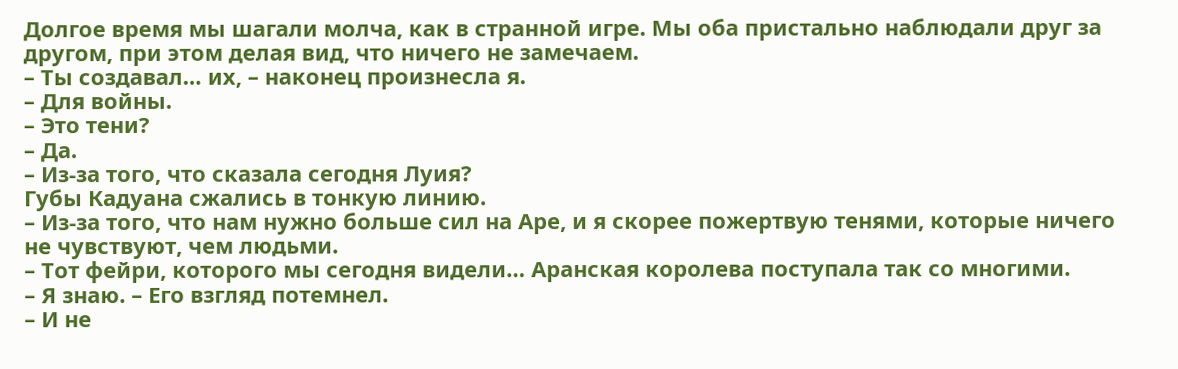Долгое время мы шагали молча, как в странной игре. Мы оба пристально наблюдали друг за другом, при этом делая вид, что ничего не замечаем.
– Ты создавал… их, – наконец произнесла я.
– Для войны.
– Это тени?
– Да.
– Из-за того, что сказала сегодня Луия?
Губы Кадуана сжались в тонкую линию.
– Из-за того, что нам нужно больше сил на Аре, и я скорее пожертвую тенями, которые ничего не чувствуют, чем людьми.
– Тот фейри, которого мы сегодня видели… Аранская королева поступала так со многими.
– Я знаю. – Его взгляд потемнел.
– И не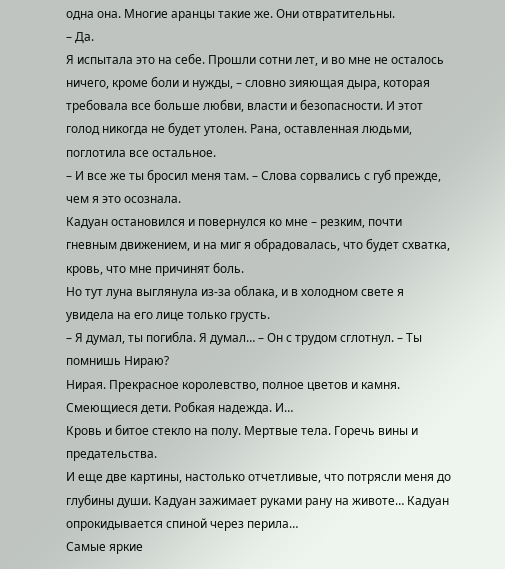одна она. Многие аранцы такие же. Они отвратительны.
– Да.
Я испытала это на себе. Прошли сотни лет, и во мне не осталось ничего, кроме боли и нужды, – словно зияющая дыра, которая требовала все больше любви, власти и безопасности. И этот голод никогда не будет утолен. Рана, оставленная людьми, поглотила все остальное.
– И все же ты бросил меня там. – Слова сорвались с губ прежде, чем я это осознала.
Кадуан остановился и повернулся ко мне – резким, почти гневным движением, и на миг я обрадовалась, что будет схватка, кровь, что мне причинят боль.
Но тут луна выглянула из-за облака, и в холодном свете я увидела на его лице только грусть.
– Я думал, ты погибла. Я думал… – Он с трудом сглотнул. – Ты помнишь Нираю?
Нирая. Прекрасное королевство, полное цветов и камня. Смеющиеся дети. Робкая надежда. И…
Кровь и битое стекло на полу. Мертвые тела. Горечь вины и предательства.
И еще две картины, настолько отчетливые, что потрясли меня до глубины души. Кадуан зажимает руками рану на животе… Кадуан опрокидывается спиной через перила…
Самые яркие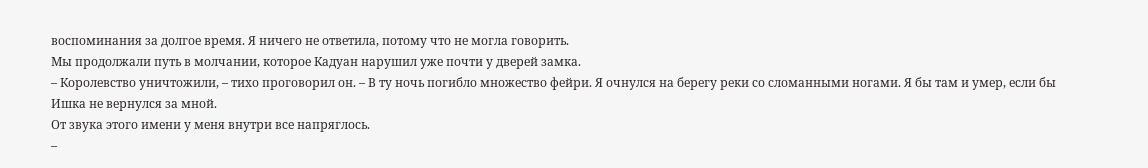воспоминания за долгое время. Я ничего не ответила, потому что не могла говорить.
Мы продолжали путь в молчании, которое Кадуан нарушил уже почти у дверей замка.
– Королевство уничтожили, – тихо проговорил он. – В ту ночь погибло множество фейри. Я очнулся на берегу реки со сломанными ногами. Я бы там и умер, если бы Ишка не вернулся за мной.
От звука этого имени у меня внутри все напряглось.
–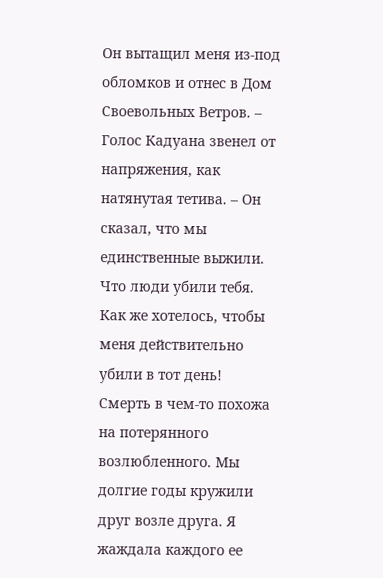Он вытащил меня из-под обломков и отнес в Дом Своевольных Ветров. – Голос Кадуана звенел от напряжения, как натянутая тетива. – Он сказал, что мы единственные выжили. Что люди убили тебя.
Как же хотелось, чтобы меня действительно убили в тот день!
Смерть в чем-то похожа на потерянного возлюбленного. Мы долгие годы кружили друг возле друга. Я жаждала каждого ее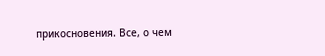прикосновения. Все, о чем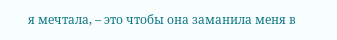я мечтала, – это чтобы она заманила меня в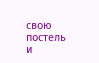свою постель и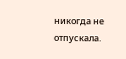никогда не отпускала.